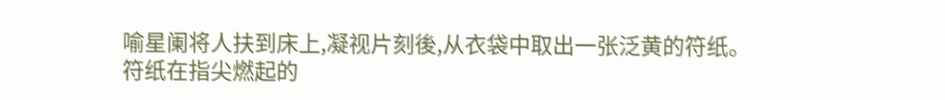喻星阑将人扶到床上,凝视片刻後,从衣袋中取出一张泛黄的符纸。
符纸在指尖燃起的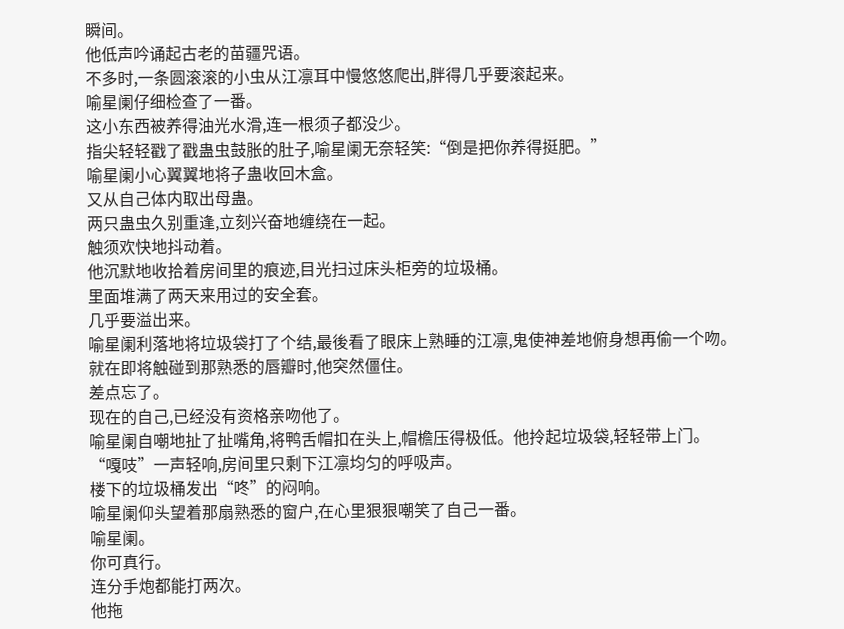瞬间。
他低声吟诵起古老的苗疆咒语。
不多时,一条圆滚滚的小虫从江凛耳中慢悠悠爬出,胖得几乎要滚起来。
喻星阑仔细检查了一番。
这小东西被养得油光水滑,连一根须子都没少。
指尖轻轻戳了戳蛊虫鼓胀的肚子,喻星阑无奈轻笑:“倒是把你养得挺肥。”
喻星阑小心翼翼地将子蛊收回木盒。
又从自己体内取出母蛊。
两只蛊虫久别重逢,立刻兴奋地缠绕在一起。
触须欢快地抖动着。
他沉默地收拾着房间里的痕迹,目光扫过床头柜旁的垃圾桶。
里面堆满了两天来用过的安全套。
几乎要溢出来。
喻星阑利落地将垃圾袋打了个结,最後看了眼床上熟睡的江凛,鬼使神差地俯身想再偷一个吻。
就在即将触碰到那熟悉的唇瓣时,他突然僵住。
差点忘了。
现在的自己,已经没有资格亲吻他了。
喻星阑自嘲地扯了扯嘴角,将鸭舌帽扣在头上,帽檐压得极低。他拎起垃圾袋,轻轻带上门。
“嘎吱”一声轻响,房间里只剩下江凛均匀的呼吸声。
楼下的垃圾桶发出“咚”的闷响。
喻星阑仰头望着那扇熟悉的窗户,在心里狠狠嘲笑了自己一番。
喻星阑。
你可真行。
连分手炮都能打两次。
他拖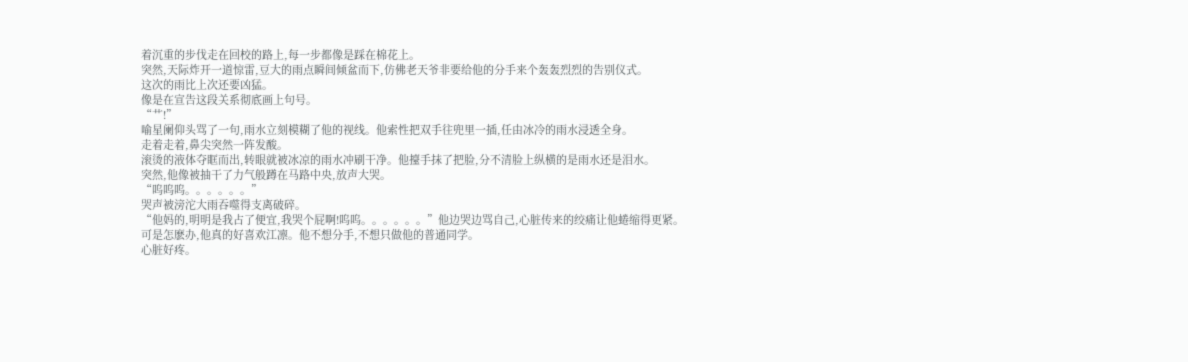着沉重的步伐走在回校的路上,每一步都像是踩在棉花上。
突然,天际炸开一道惊雷,豆大的雨点瞬间倾盆而下,仿佛老天爷非要给他的分手来个轰轰烈烈的告别仪式。
这次的雨比上次还要凶猛。
像是在宣告这段关系彻底画上句号。
“艹!”
喻星阑仰头骂了一句,雨水立刻模糊了他的视线。他索性把双手往兜里一插,任由冰冷的雨水浸透全身。
走着走着,鼻尖突然一阵发酸。
滚烫的液体夺眶而出,转眼就被冰凉的雨水冲刷干净。他擡手抹了把脸,分不清脸上纵横的是雨水还是泪水。
突然,他像被抽干了力气般蹲在马路中央,放声大哭。
“呜呜呜。。。。。。”
哭声被滂沱大雨吞噬得支离破碎。
“他妈的,明明是我占了便宜,我哭个屁啊!呜呜。。。。。。”他边哭边骂自己,心脏传来的绞痛让他蜷缩得更紧。
可是怎麽办,他真的好喜欢江凛。他不想分手,不想只做他的普通同学。
心脏好疼。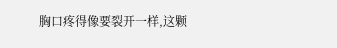胸口疼得像要裂开一样,这颗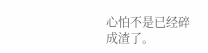心怕不是已经碎成渣了。